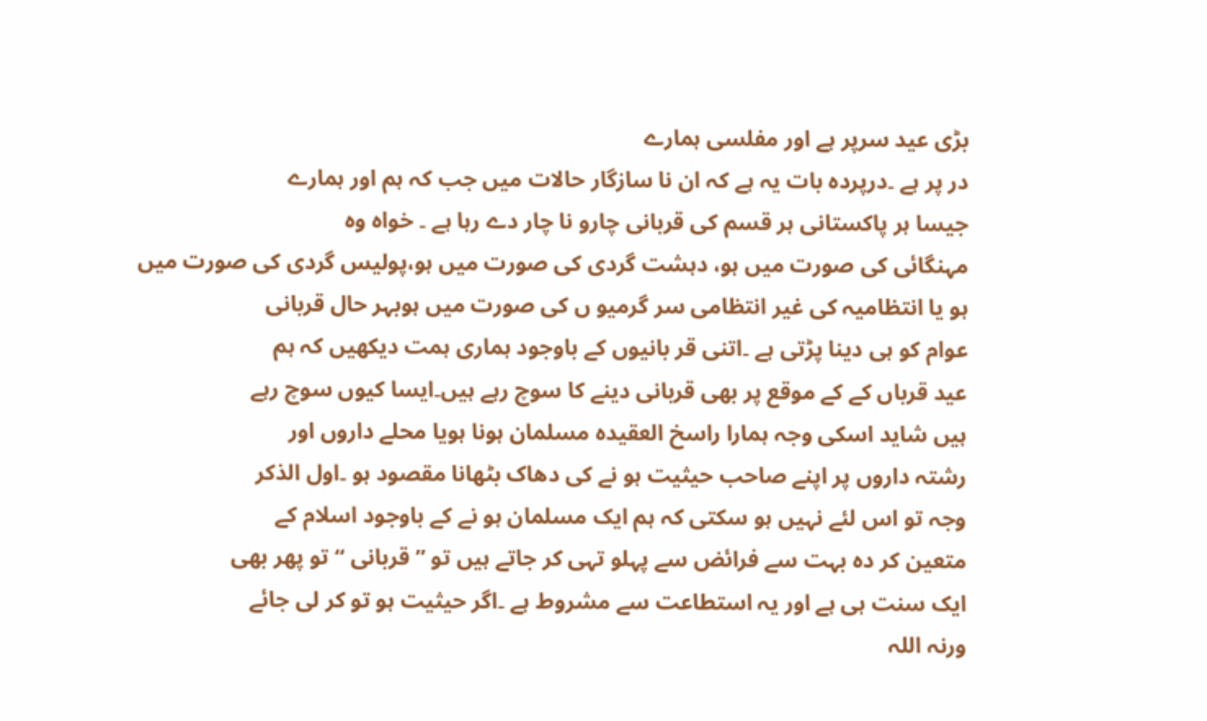بڑی عید سرپر ہے اور مفلسی ہمارے
در پر ہے ۔درپردہ بات یہ ہے کہ ان نا سازگار حالات میں جب کہ ہم اور ہمارے
جیسا ہر پاکستانی ہر قسم کی قربانی چارو نا چار دے رہا ہے ۔ خواہ وہ
مہنگائی کی صورت میں ہو، دہشت گردی کی صورت میں ہو،پولیس گردی کی صورت میں
ہو یا انتظامیہ کی غیر انتظامی سر گرمیو ں کی صورت میں ہوبہر حال قربانی
عوام کو ہی دینا پڑتی ہے ۔اتنی قر بانیوں کے باوجود ہماری ہمت دیکھیں کہ ہم
عید قرباں کے کے موقع پر بھی قربانی دینے کا سوچ رہے ہیں۔ایسا کیوں سوچ رہے
ہیں شاید اسکی وجہ ہمارا راسخ العقیدہ مسلمان ہونا ہویا محلے داروں اور
رشتہ داروں پر اپنے صاحب حیثیت ہو نے کی دھاک بٹھانا مقصود ہو ۔اول الذکر
وجہ تو اس لئے نہیں ہو سکتی کہ ہم ایک مسلمان ہو نے کے باوجود اسلام کے
متعین کر دہ بہت سے فرائض سے پہلو تہی کر جاتے ہیں تو ”قربانی “ تو پھر بھی
ایک سنت ہی ہے اور یہ استطاعت سے مشروط ہے ۔اگر حیثیت ہو تو کر لی جائے
ورنہ اللہ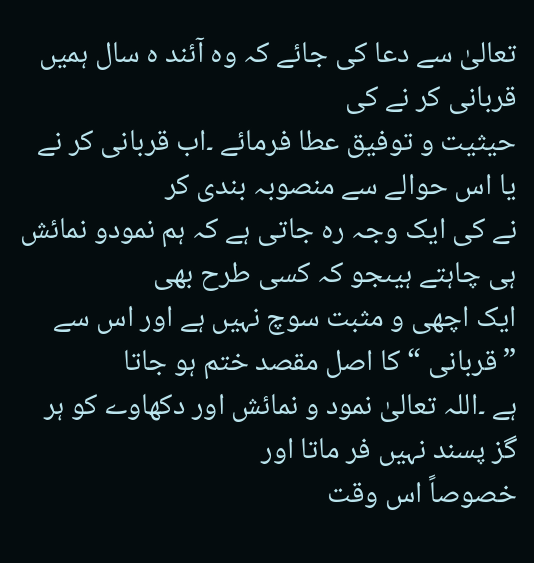تعالیٰ سے دعا کی جائے کہ وہ آئند ہ سال ہمیں قربانی کر نے کی
حیثیت و توفیق عطا فرمائے ۔اب قربانی کر نے یا اس حوالے سے منصوبہ بندی کر
نے کی ایک وجہ رہ جاتی ہے کہ ہم نمودو نمائش ہی چاہتے ہیںجو کہ کسی طرح بھی
ایک اچھی و مثبت سوچ نہیں ہے اور اس سے ”قربانی “کا اصل مقصد ختم ہو جاتا
ہے ۔اللہ تعالیٰ نمود و نمائش اور دکھاوے کو ہر گز پسند نہیں فر ماتا اور
خصوصاً اس وقت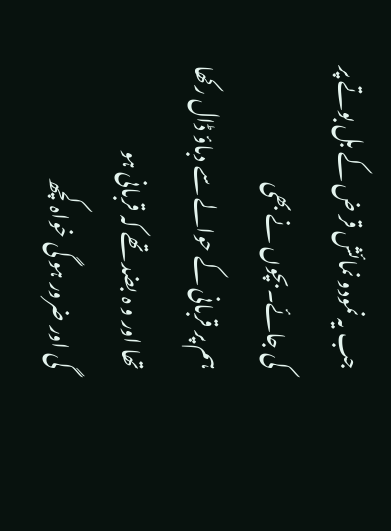جب یہ نمودو نمائش قر ض کے بل بوتے پر کی جائے۔بچوں نے بھی
ہم پر قربانی کے حوالے سے دباؤ ڈال رکھا تھا اور و ہ بضد تھے کہ قربانی ہو
گی اور ضرور ہو گی خواہ کچھ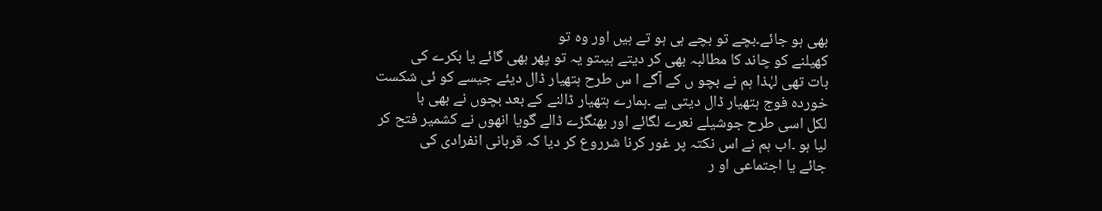بھی ہو جائے۔بچے تو بچے ہی ہو تے ہیں اور وہ تو
کھیلنے کو چاند کا مطالبہ بھی کر دیتے ہیںتو یہ تو پھر بھی گائے یا بکرے کی
بات تھی لہٰذا ہم نے بچو ں کے آگے ا س طرح ہتھیار ڈال دیئے جیسے کو ئی شکست
خوردہ فوج ہتھیار ڈال دیتی ہے ۔ہمارے ہتھیار ڈالنے کے بعد بچوں نے بھی با
لکل اسی طرح جوشیلے نعرے لگائے اور بھنگڑے ڈالے گویا انھوں نے کشمیر فتح کر
لیا ہو ۔اب ہم نے اس نکتہ پر غور کرنا شرروع کر دیا کہ قربانی انفرادی کی
جائے یا اجتماعی او ر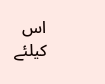اس کیلئے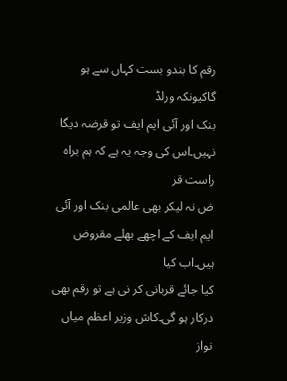رقم کا بندو بست کہاں سے ہو گاکیونکہ ورلڈ
بنک اور آئی ایم ایف تو قرضہ دیگا نہیں۔اس کی وجہ یہ ہے کہ ہم براہ راست قر
ض نہ لیکر بھی عالمی بنک اور آئی ایم ایف کے اچھے بھلے مقروض ہیں۔اب کیا
کیا جائے قربانی کر نی ہے تو رقم بھی درکار ہو گی۔کاش وزیر اعظم میاں نواز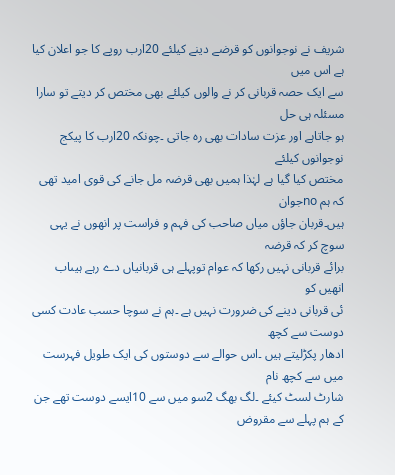شریف نے نوجوانوں کو قرضے دینے کیلئے 20ارب روپے کا جو اعلان کیا ہے اس میں
سے ایک حصہ قربانی کر نے والوں کیلئے بھی مختص کر دیتے تو سارا مسئلہ ہی حل
ہو جاتاہے اور عزت سادات بھی رہ جاتی ۔چونکہ 20ارب کا پیکج نوجوانوں کیلئے
مختص کیا گیا ہے لہٰذا ہمیں بھی قرضہ مل جانے کی قوی امید تھی کہ ہم noجوان
ہیں۔قربان جاؤں میاں صاحب کی فہم و فراست پر انھوں نے یہی سوچ کر کہ قرضہ
برائے قربانی نہیں رکھا کہ عوام توپہلے ہی قربانیاں دے رہے ہیںاب انھیں کو
ئی قربانی دینے کی ضرورت نہیں ہے ۔ہم نے سوچا حسب عادت کسی دوست سے کچھ
ادھار پکڑلیتے ہیں ۔اس حوالے سے دوستوں کی ایک طویل فہرست میں سے کچھ نام
شارٹ لسٹ کیئے ۔لگ بھگ 2سو میں سے 10ایسے دوست تھے جن کے ہم پہلے سے مقروض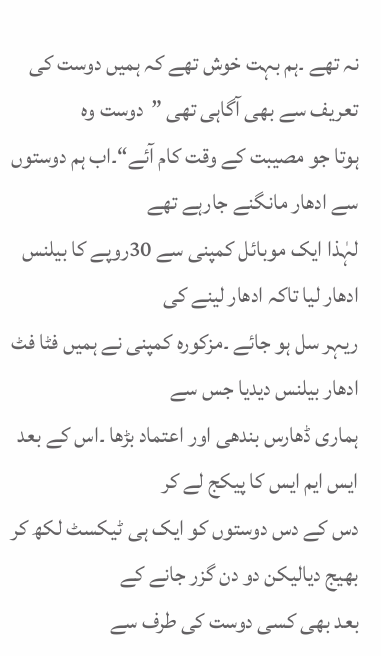نہ تھے ۔ہم بہت خوش تھے کہ ہمیں دوست کی تعریف سے بھی آگاہی تھی ”دوست وہ
ہوتا جو مصیبت کے وقت کام آئے“۔اب ہم دوستوں سے ادھار مانگنے جارہے تھے
لہٰذا ایک موبائل کمپنی سے 30روپے کا بیلنس ادھار لیا تاکہ ادھار لینے کی
ریہر سل ہو جائے ۔مزکورہ کمپنی نے ہمیں فٹا فٹ ادھار بیلنس دیدیا جس سے
ہماری ڈھارس بندھی اور اعتماد بڑھا ۔اس کے بعد ایس ایم ایس کا پیکج لے کر
دس کے دس دوستوں کو ایک ہی ٹیکسٹ لکھ کر بھیج دیالیکن دو دن گزر جانے کے
بعد بھی کسی دوست کی طرف سے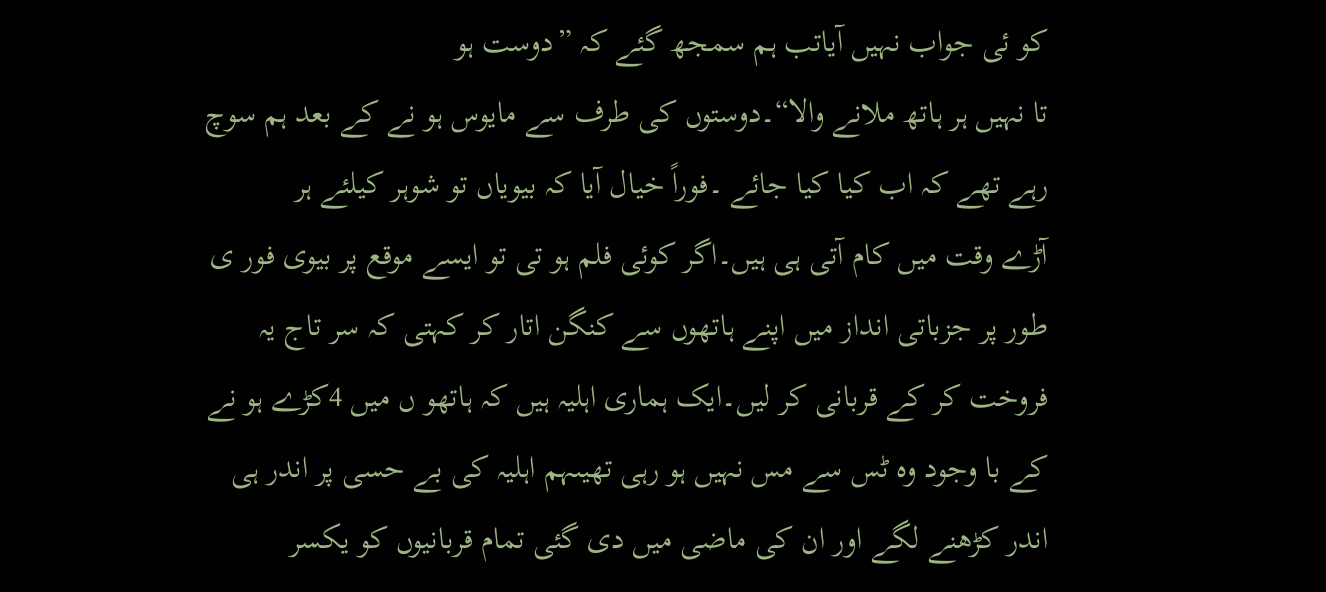کو ئی جواب نہیں آیاتب ہم سمجھ گئے کہ ”دوست ہو
تا نہیں ہر ہاتھ ملانے والا“۔دوستوں کی طرف سے مایوس ہو نے کے بعد ہم سوچ
رہے تھے کہ اب کیا کیا جائے ۔فوراً خیال آیا کہ بیویاں تو شوہر کیلئے ہر
آڑے وقت میں کام آتی ہی ہیں۔اگر کوئی فلم ہو تی تو ایسے موقع پر بیوی فور ی
طور پر جزباتی انداز میں اپنے ہاتھوں سے کنگن اتار کر کہتی کہ سر تاج یہ
فروخت کر کے قربانی کر لیں۔ایک ہماری اہلیہ ہیں کہ ہاتھو ں میں 4کڑے ہو نے
کے با وجود وہ ٹس سے مس نہیں ہو رہی تھیںہم اہلیہ کی بے حسی پر اندر ہی
اندر کڑھنے لگے اور ان کی ماضی میں دی گئی تمام قربانیوں کو یکسر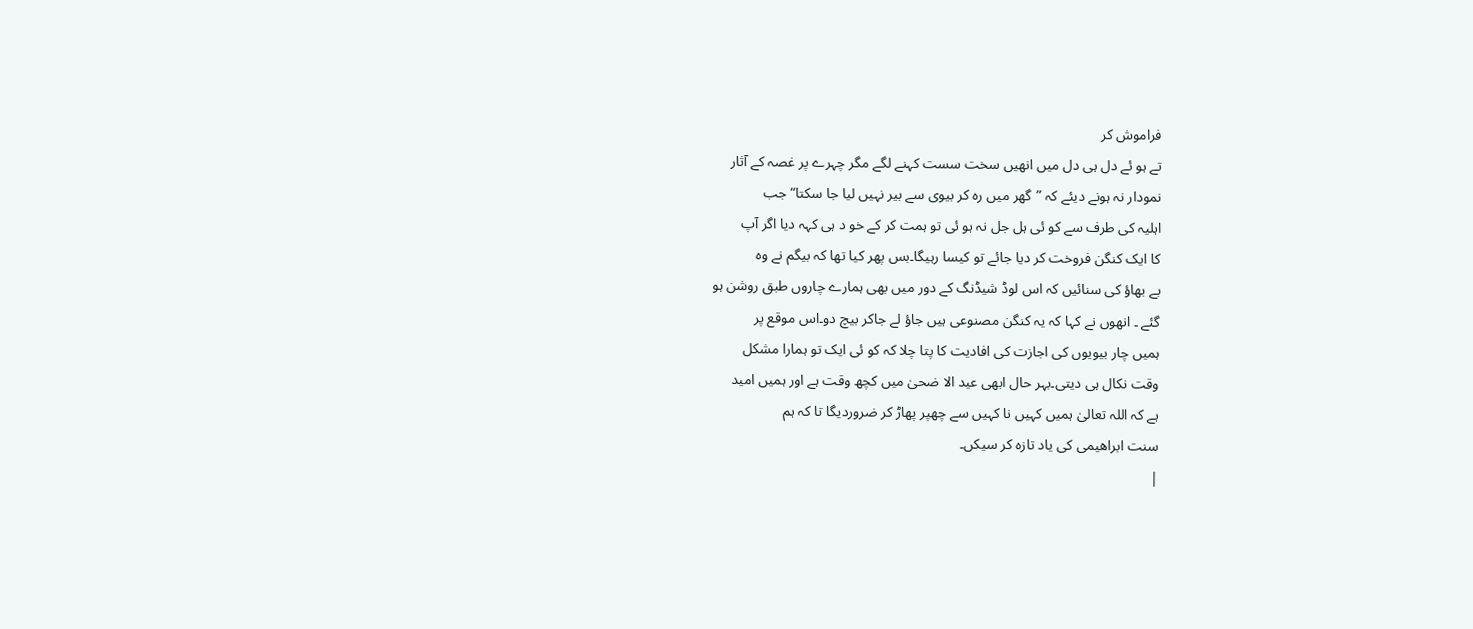فراموش کر
تے ہو ئے دل ہی دل میں انھیں سخت سست کہنے لگے مگر چہرے پر غصہ کے آثار
نمودار نہ ہونے دیئے کہ ”گھر میں رہ کر بیوی سے بیر نہیں لیا جا سکتا“جب
اہلیہ کی طرف سے کو ئی ہل جل نہ ہو ئی تو ہمت کر کے خو د ہی کہہ دیا اگر آپ
کا ایک کنگن فروخت کر دیا جائے تو کیسا رہیگا۔بس پھر کیا تھا کہ بیگم نے وہ
بے بھاؤ کی سنائیں کہ اس لوڈ شیڈنگ کے دور میں بھی ہمارے چاروں طبق روشن ہو
گئے ۔ انھوں نے کہا کہ یہ کنگن مصنوعی ہیں جاؤ لے جاکر بیچ دو۔اس موقع پر
ہمیں چار بیویوں کی اجازت کی افادیت کا پتا چلا کہ کو ئی ایک تو ہمارا مشکل
وقت نکال ہی دیتی۔بہر حال ابھی عید الا ضحیٰ میں کچھ وقت ہے اور ہمیں امید
ہے کہ اللہ تعالیٰ ہمیں کہیں نا کہیں سے چھپر پھاڑ کر ضروردیگا تا کہ ہم
سنت ابراھیمی کی یاد تازہ کر سیکں۔
|